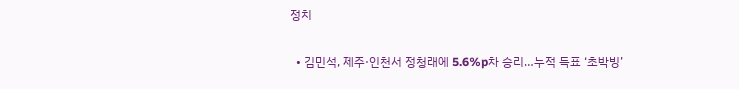정치

  • 김민석, 제주·인천서 정청래에 5.6%p차 승리…누적 득표 ‘초박빙’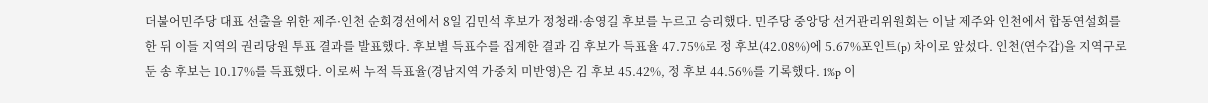더불어민주당 대표 선출을 위한 제주·인천 순회경선에서 8일 김민석 후보가 정청래·송영길 후보를 누르고 승리했다. 민주당 중앙당 선거관리위원회는 이날 제주와 인천에서 합동연설회를 한 뒤 이들 지역의 권리당원 투표 결과를 발표했다. 후보별 득표수를 집계한 결과 김 후보가 득표율 47.75%로 정 후보(42.08%)에 5.67%포인트(p) 차이로 앞섰다. 인천(연수갑)을 지역구로 둔 송 후보는 10.17%를 득표했다. 이로써 누적 득표율(경남지역 가중치 미반영)은 김 후보 45.42%, 정 후보 44.56%를 기록했다. 1%p 이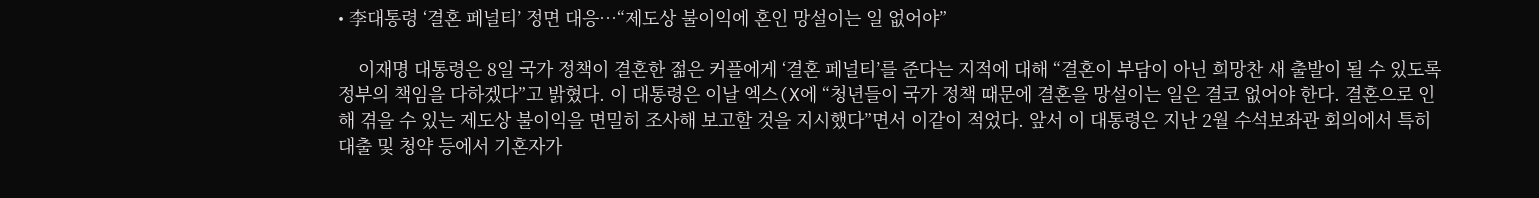• 李대통령 ‘결혼 페널티’ 정면 대응…“제도상 불이익에 혼인 망설이는 일 없어야”

    이재명 대통령은 8일 국가 정책이 결혼한 젊은 커플에게 ‘결혼 페널티’를 준다는 지적에 대해 “결혼이 부담이 아닌 희망찬 새 출발이 될 수 있도록 정부의 책임을 다하겠다”고 밝혔다. 이 대통령은 이날 엑스(X에 “청년들이 국가 정책 때문에 결혼을 망설이는 일은 결코 없어야 한다. 결혼으로 인해 겪을 수 있는 제도상 불이익을 면밀히 조사해 보고할 것을 지시했다”면서 이같이 적었다. 앞서 이 대통령은 지난 2월 수석보좌관 회의에서 특히 대출 및 청약 등에서 기혼자가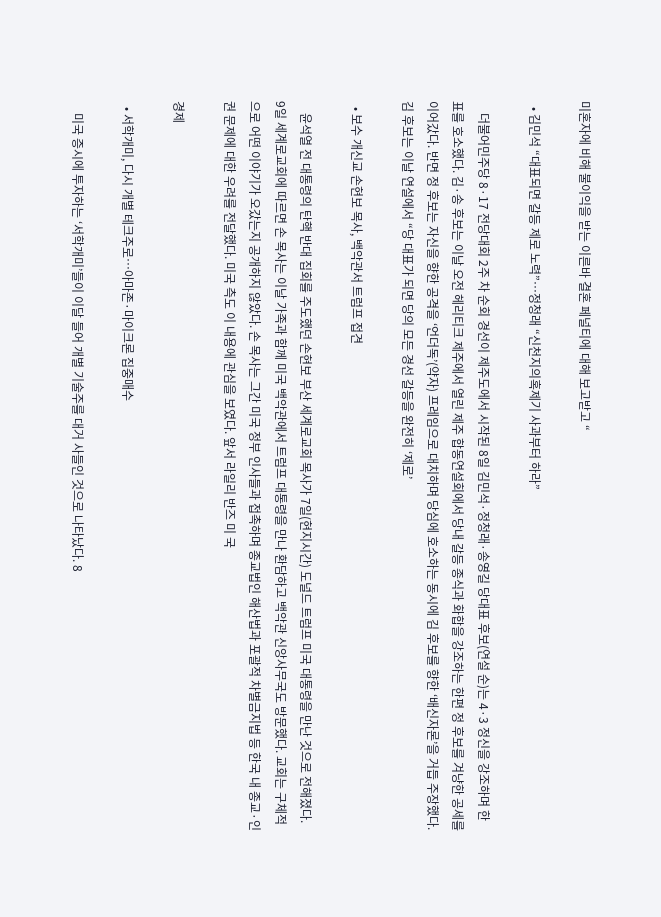미혼자에 비해 불이익을 받는 이른바 결혼 페널티에 대해 보고받고 “

  • 김민석 “대표되면 갈등 제로 노력”…정청래 “신천지의혹제기 사과부터 하라”

    더불어민주당 8·17 전당대회 2주 차 순회 경선이 제주도에서 시작된 8일 김민석·정청래·송영길 당대표 후보(연설 순)는 4·3 정신을 강조하며 한 표를 호소했다. 김·송 후보는 이날 오전 헤리티크 제주에서 열린 제주 합동연설회에서 당내 갈등 종식과 화합을 강조하는 한편 정 후보를 겨냥한 공세를 이어갔다. 반면 정 후보는 자신을 향한 공격을 ‘언더독’(약자) 프레임으로 대치하며 당심에 호소하는 동시에 김 후보를 향한 ‘배신자론’을 거듭 주장했다. 김 후보는 이날 연설에서 “당 대표가 되면 당의 모든 경선 갈등을 완전히 ‘제로’

  • 보수 개신교 손현보 목사, 백악관서 트럼프 접견

    윤석열 전 대통령의 탄핵 반대 집회를 주도했던 손현보 부산 세계로교회 목사가 7일(현지시간) 도널드 트럼프 미국 대통령을 만난 것으로 전해졌다. 9일 세계로교회에 따르면 손 목사는 이날 가족과 함께 미국 백악관에서 트럼프 대통령을 만나 환담하고 백악관 신앙사무국도 방문했다. 교회는 구체적으로 어떤 이야기가 오갔는지 공개하지 않았다. 손 목사는 그간 미국 정부 인사들과 접촉하며 종교법인 해산법과 포괄적 차별금지법 등 한국 내 종교·인권 문제에 대한 우려를 전달했다. 미국 측도 이 내용에 관심을 보였다. 앞서 라일리 반즈 미 국

경제

  • 서학개미, 다시 개별 테크주로…아마존·마이크론 집중매수

    미국 증시에 투자하는 ‘서학개미’들이 이달 들어 개별 기술주를 대거 사들인 것으로 나타났다. 8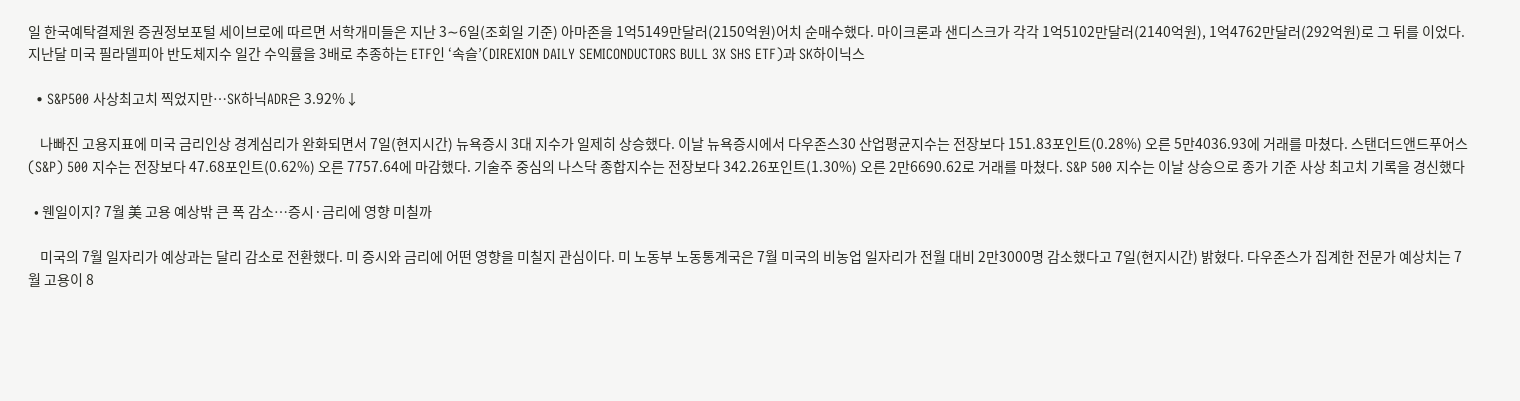일 한국예탁결제원 증권정보포털 세이브로에 따르면 서학개미들은 지난 3∼6일(조회일 기준) 아마존을 1억5149만달러(2150억원)어치 순매수했다. 마이크론과 샌디스크가 각각 1억5102만달러(2140억원), 1억4762만달러(292억원)로 그 뒤를 이었다. 지난달 미국 필라델피아 반도체지수 일간 수익률을 3배로 추종하는 ETF인 ‘속슬’(DIREXION DAILY SEMICONDUCTORS BULL 3X SHS ETF)과 SK하이닉스

  • S&P500 사상최고치 찍었지만…SK하닉ADR은 3.92%↓

    나빠진 고용지표에 미국 금리인상 경계심리가 완화되면서 7일(현지시간) 뉴욕증시 3대 지수가 일제히 상승했다. 이날 뉴욕증시에서 다우존스30 산업평균지수는 전장보다 151.83포인트(0.28%) 오른 5만4036.93에 거래를 마쳤다. 스탠더드앤드푸어스(S&P) 500 지수는 전장보다 47.68포인트(0.62%) 오른 7757.64에 마감했다. 기술주 중심의 나스닥 종합지수는 전장보다 342.26포인트(1.30%) 오른 2만6690.62로 거래를 마쳤다. S&P 500 지수는 이날 상승으로 종가 기준 사상 최고치 기록을 경신했다

  • 웬일이지? 7월 美 고용 예상밖 큰 폭 감소…증시·금리에 영향 미칠까

    미국의 7월 일자리가 예상과는 달리 감소로 전환했다. 미 증시와 금리에 어떤 영향을 미칠지 관심이다. 미 노동부 노동통계국은 7월 미국의 비농업 일자리가 전월 대비 2만3000명 감소했다고 7일(현지시간) 밝혔다. 다우존스가 집계한 전문가 예상치는 7월 고용이 8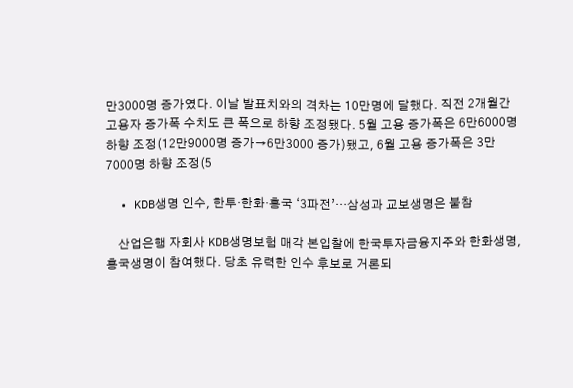만3000명 증가였다. 이날 발표치와의 격차는 10만명에 달했다. 직전 2개월간 고용자 증가폭 수치도 큰 폭으로 하향 조정됐다. 5월 고용 증가폭은 6만6000명 하향 조정(12만9000명 증가→6만3000 증가)됐고, 6월 고용 증가폭은 3만7000명 하향 조정(5

  • KDB생명 인수, 한투·한화·흥국 ‘3파전’…삼성과 교보생명은 불참

    산업은행 자회사 KDB생명보험 매각 본입찰에 한국투자금융지주와 한화생명, 흥국생명이 참여했다. 당초 유력한 인수 후보로 거론되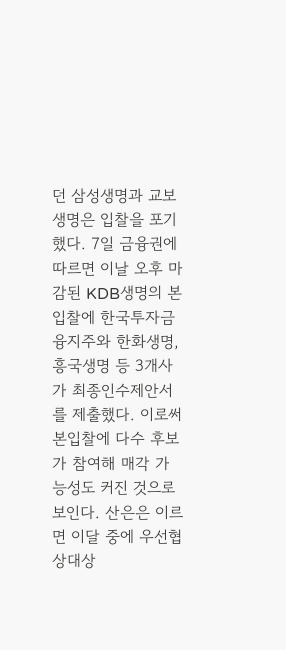던 삼성생명과 교보생명은 입찰을 포기했다. 7일 금융권에 따르면 이날 오후 마감된 KDB생명의 본입찰에 한국투자금융지주와 한화생명, 흥국생명 등 3개사가 최종인수제안서를 제출했다. 이로써 본입찰에 다수 후보가 참여해 매각 가능성도 커진 것으로 보인다. 산은은 이르면 이달 중에 우선협상대상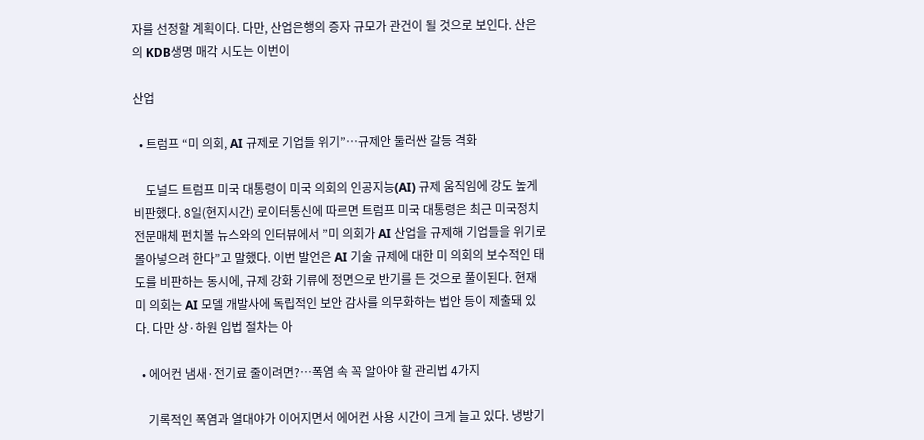자를 선정할 계획이다. 다만, 산업은행의 증자 규모가 관건이 될 것으로 보인다. 산은의 KDB생명 매각 시도는 이번이

산업

  • 트럼프 “미 의회, AI 규제로 기업들 위기”…규제안 둘러싼 갈등 격화

    도널드 트럼프 미국 대통령이 미국 의회의 인공지능(AI) 규제 움직임에 강도 높게 비판했다. 8일(현지시간) 로이터통신에 따르면 트럼프 미국 대통령은 최근 미국정치전문매체 펀치볼 뉴스와의 인터뷰에서 ”미 의회가 AI 산업을 규제해 기업들을 위기로 몰아넣으려 한다”고 말했다. 이번 발언은 AI 기술 규제에 대한 미 의회의 보수적인 태도를 비판하는 동시에, 규제 강화 기류에 정면으로 반기를 든 것으로 풀이된다. 현재 미 의회는 AI 모델 개발사에 독립적인 보안 감사를 의무화하는 법안 등이 제출돼 있다. 다만 상·하원 입법 절차는 아

  • 에어컨 냄새·전기료 줄이려면?…폭염 속 꼭 알아야 할 관리법 4가지

    기록적인 폭염과 열대야가 이어지면서 에어컨 사용 시간이 크게 늘고 있다. 냉방기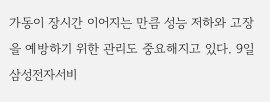가동이 장시간 이어지는 만큼 성능 저하와 고장을 예방하기 위한 관리도 중요해지고 있다. 9일 삼성전자서비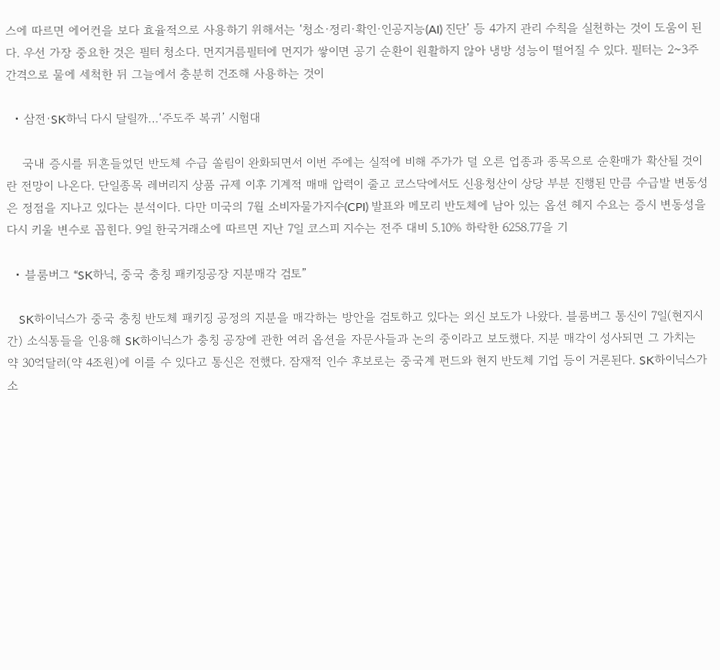스에 따르면 에어컨을 보다 효율적으로 사용하기 위해서는 ‘청소·정리·확인·인공지능(AI) 진단’ 등 4가지 관리 수칙을 실천하는 것이 도움이 된다. 우선 가장 중요한 것은 필터 청소다. 먼지거름필터에 먼지가 쌓이면 공기 순환이 원활하지 않아 냉방 성능이 떨어질 수 있다. 필터는 2~3주 간격으로 물에 세척한 뒤 그늘에서 충분히 건조해 사용하는 것이

  • 삼전·SK하닉 다시 달릴까…‘주도주 복귀’ 시험대

    국내 증시를 뒤흔들었던 반도체 수급 쏠림이 완화되면서 이번 주에는 실적에 비해 주가가 덜 오른 업종과 종목으로 순환매가 확산될 것이란 전망이 나온다. 단일종목 레버리지 상품 규제 이후 기계적 매매 압력이 줄고 코스닥에서도 신용청산이 상당 부분 진행된 만큼 수급발 변동성은 정점을 지나고 있다는 분석이다. 다만 미국의 7월 소비자물가지수(CPI) 발표와 메모리 반도체에 남아 있는 옵션 헤지 수요는 증시 변동성을 다시 키울 변수로 꼽힌다. 9일 한국거래소에 따르면 지난 7일 코스피 지수는 전주 대비 5.10% 하락한 6258.77을 기

  • 블룸버그 “SK하닉, 중국 충칭 패키징공장 지분매각 검토”

    SK하이닉스가 중국 충칭 반도체 패키징 공정의 지분을 매각하는 방안을 검토하고 있다는 외신 보도가 나왔다. 블룸버그 통신이 7일(현지시간) 소식통들을 인용해 SK하이닉스가 충칭 공장에 관한 여러 옵션을 자문사들과 논의 중이라고 보도했다. 지분 매각이 성사되면 그 가치는 약 30억달러(약 4조원)에 이를 수 있다고 통신은 전했다. 잠재적 인수 후보로는 중국계 펀드와 현지 반도체 기업 등이 거론된다. SK하이닉스가 소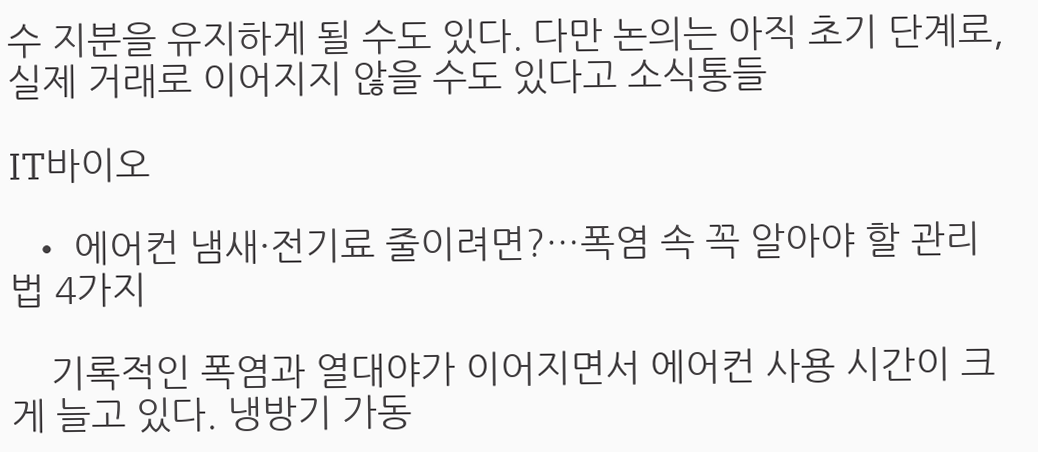수 지분을 유지하게 될 수도 있다. 다만 논의는 아직 초기 단계로, 실제 거래로 이어지지 않을 수도 있다고 소식통들

IT바이오

  • 에어컨 냄새·전기료 줄이려면?…폭염 속 꼭 알아야 할 관리법 4가지

    기록적인 폭염과 열대야가 이어지면서 에어컨 사용 시간이 크게 늘고 있다. 냉방기 가동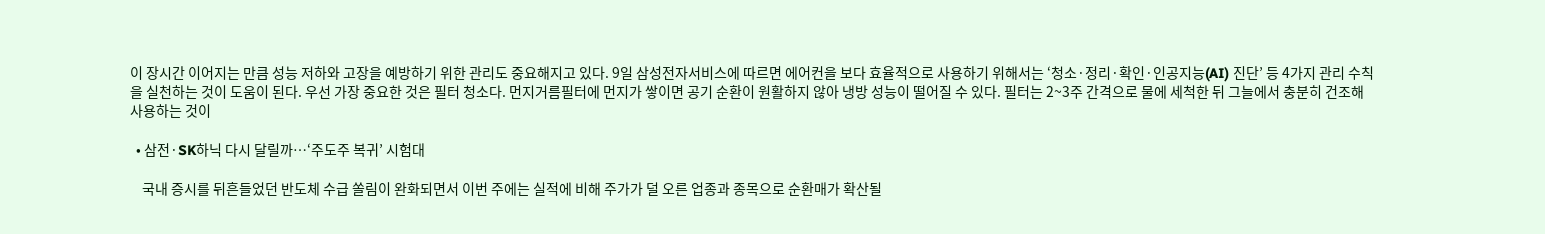이 장시간 이어지는 만큼 성능 저하와 고장을 예방하기 위한 관리도 중요해지고 있다. 9일 삼성전자서비스에 따르면 에어컨을 보다 효율적으로 사용하기 위해서는 ‘청소·정리·확인·인공지능(AI) 진단’ 등 4가지 관리 수칙을 실천하는 것이 도움이 된다. 우선 가장 중요한 것은 필터 청소다. 먼지거름필터에 먼지가 쌓이면 공기 순환이 원활하지 않아 냉방 성능이 떨어질 수 있다. 필터는 2~3주 간격으로 물에 세척한 뒤 그늘에서 충분히 건조해 사용하는 것이

  • 삼전·SK하닉 다시 달릴까…‘주도주 복귀’ 시험대

    국내 증시를 뒤흔들었던 반도체 수급 쏠림이 완화되면서 이번 주에는 실적에 비해 주가가 덜 오른 업종과 종목으로 순환매가 확산될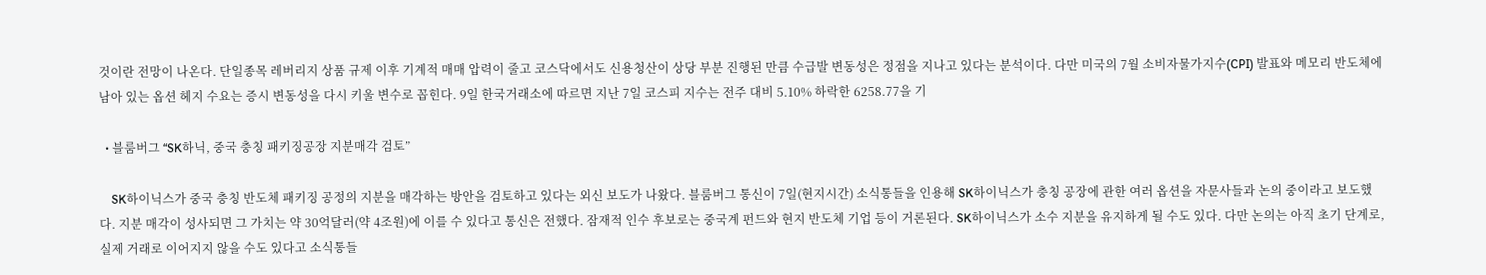것이란 전망이 나온다. 단일종목 레버리지 상품 규제 이후 기계적 매매 압력이 줄고 코스닥에서도 신용청산이 상당 부분 진행된 만큼 수급발 변동성은 정점을 지나고 있다는 분석이다. 다만 미국의 7월 소비자물가지수(CPI) 발표와 메모리 반도체에 남아 있는 옵션 헤지 수요는 증시 변동성을 다시 키울 변수로 꼽힌다. 9일 한국거래소에 따르면 지난 7일 코스피 지수는 전주 대비 5.10% 하락한 6258.77을 기

  • 블룸버그 “SK하닉, 중국 충칭 패키징공장 지분매각 검토”

    SK하이닉스가 중국 충칭 반도체 패키징 공정의 지분을 매각하는 방안을 검토하고 있다는 외신 보도가 나왔다. 블룸버그 통신이 7일(현지시간) 소식통들을 인용해 SK하이닉스가 충칭 공장에 관한 여러 옵션을 자문사들과 논의 중이라고 보도했다. 지분 매각이 성사되면 그 가치는 약 30억달러(약 4조원)에 이를 수 있다고 통신은 전했다. 잠재적 인수 후보로는 중국계 펀드와 현지 반도체 기업 등이 거론된다. SK하이닉스가 소수 지분을 유지하게 될 수도 있다. 다만 논의는 아직 초기 단계로, 실제 거래로 이어지지 않을 수도 있다고 소식통들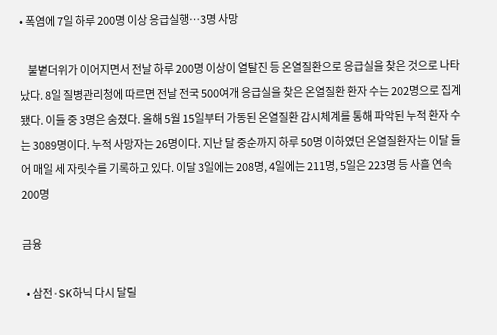• 폭염에 7일 하루 200명 이상 응급실행…3명 사망

    불볕더위가 이어지면서 전날 하루 200명 이상이 열탈진 등 온열질환으로 응급실을 찾은 것으로 나타났다. 8일 질병관리청에 따르면 전날 전국 500여개 응급실을 찾은 온열질환 환자 수는 202명으로 집계됐다. 이들 중 3명은 숨졌다. 올해 5월 15일부터 가동된 온열질환 감시체계를 통해 파악된 누적 환자 수는 3089명이다. 누적 사망자는 26명이다. 지난 달 중순까지 하루 50명 이하였던 온열질환자는 이달 들어 매일 세 자릿수를 기록하고 있다. 이달 3일에는 208명, 4일에는 211명, 5일은 223명 등 사흘 연속 200명

금융

  • 삼전·SK하닉 다시 달릴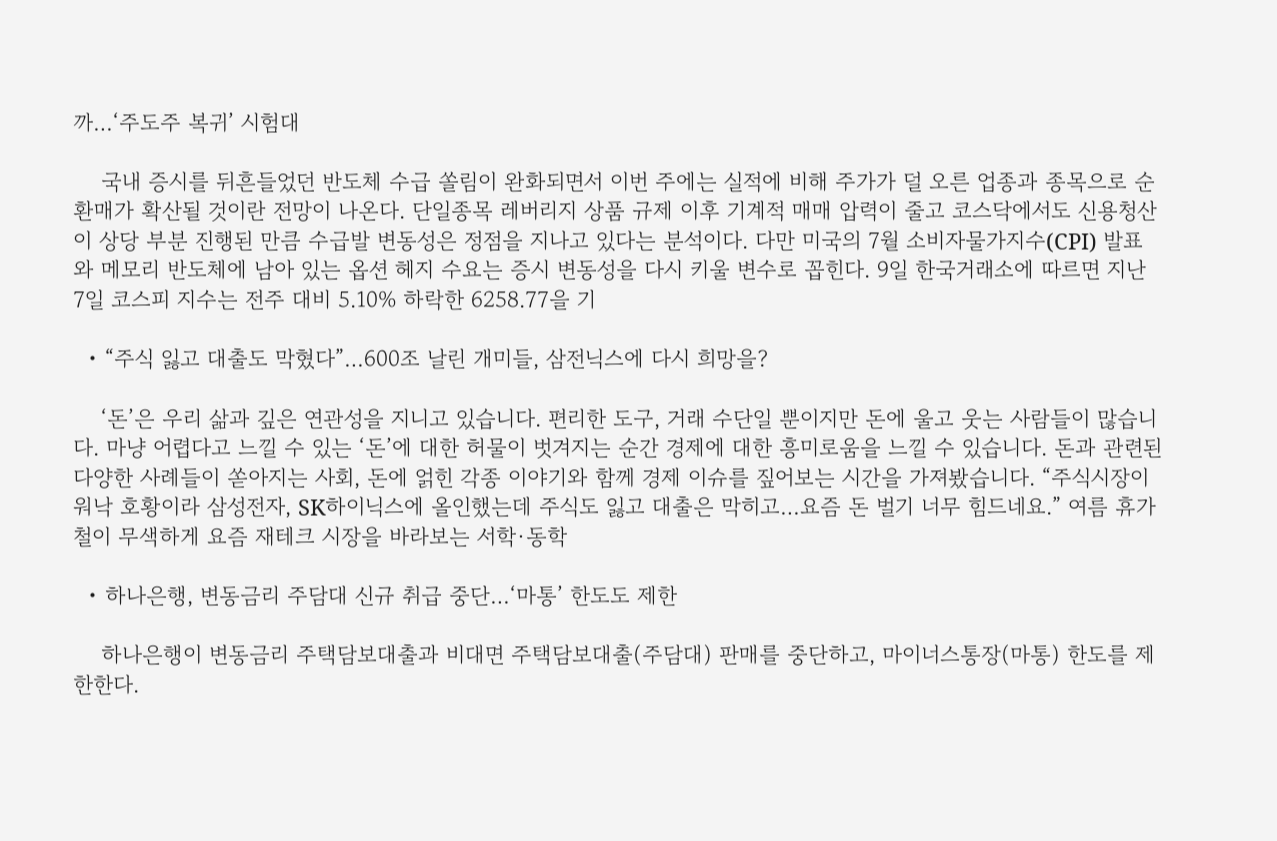까…‘주도주 복귀’ 시험대

    국내 증시를 뒤흔들었던 반도체 수급 쏠림이 완화되면서 이번 주에는 실적에 비해 주가가 덜 오른 업종과 종목으로 순환매가 확산될 것이란 전망이 나온다. 단일종목 레버리지 상품 규제 이후 기계적 매매 압력이 줄고 코스닥에서도 신용청산이 상당 부분 진행된 만큼 수급발 변동성은 정점을 지나고 있다는 분석이다. 다만 미국의 7월 소비자물가지수(CPI) 발표와 메모리 반도체에 남아 있는 옵션 헤지 수요는 증시 변동성을 다시 키울 변수로 꼽힌다. 9일 한국거래소에 따르면 지난 7일 코스피 지수는 전주 대비 5.10% 하락한 6258.77을 기

  • “주식 잃고 대출도 막혔다”…600조 날린 개미들, 삼전닉스에 다시 희망을?

    ‘돈’은 우리 삶과 깊은 연관성을 지니고 있습니다. 편리한 도구, 거래 수단일 뿐이지만 돈에 울고 웃는 사람들이 많습니다. 마냥 어렵다고 느낄 수 있는 ‘돈’에 대한 허물이 벗겨지는 순간 경제에 대한 흥미로움을 느낄 수 있습니다. 돈과 관련된 다양한 사례들이 쏟아지는 사회, 돈에 얽힌 각종 이야기와 함께 경제 이슈를 짚어보는 시간을 가져봤습니다. “주식시장이 워낙 호황이라 삼성전자, SK하이닉스에 올인했는데 주식도 잃고 대출은 막히고…요즘 돈 벌기 너무 힘드네요.” 여름 휴가철이 무색하게 요즘 재테크 시장을 바라보는 서학·동학

  • 하나은행, 변동금리 주담대 신규 취급 중단…‘마통’ 한도도 제한

    하나은행이 변동금리 주택담보대출과 비대면 주택담보대출(주담대) 판매를 중단하고, 마이너스통장(마통) 한도를 제한한다.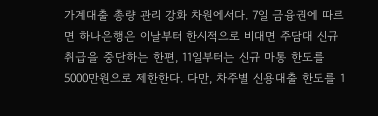가계대출 총량 관리 강화 차원에서다. 7일 금융권에 따르면 하나은행은 이날부터 한시적으로 비대면 주담대 신규 취급을 중단하는 한편, 11일부터는 신규 마통 한도를 5000만원으로 제한한다. 다만, 차주별 신용대출 한도를 1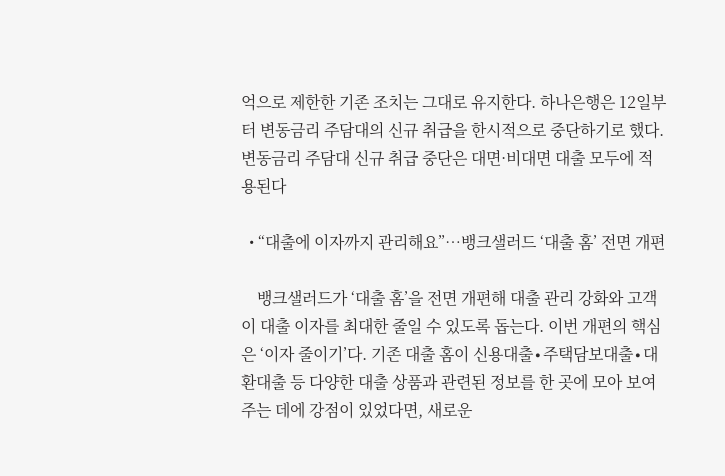억으로 제한한 기존 조치는 그대로 유지한다. 하나은행은 12일부터 변동금리 주담대의 신규 취급을 한시적으로 중단하기로 했다. 변동금리 주담대 신규 취급 중단은 대면·비대면 대출 모두에 적용된다

  • “대출에 이자까지 관리해요”…뱅크샐러드 ‘대출 홈’ 전면 개편

    뱅크샐러드가 ‘대출 홈’을 전면 개편해 대출 관리 강화와 고객이 대출 이자를 최대한 줄일 수 있도록 돕는다. 이번 개편의 핵심은 ‘이자 줄이기’다. 기존 대출 홈이 신용대출∙주택담보대출∙대환대출 등 다양한 대출 상품과 관련된 정보를 한 곳에 모아 보여주는 데에 강점이 있었다면, 새로운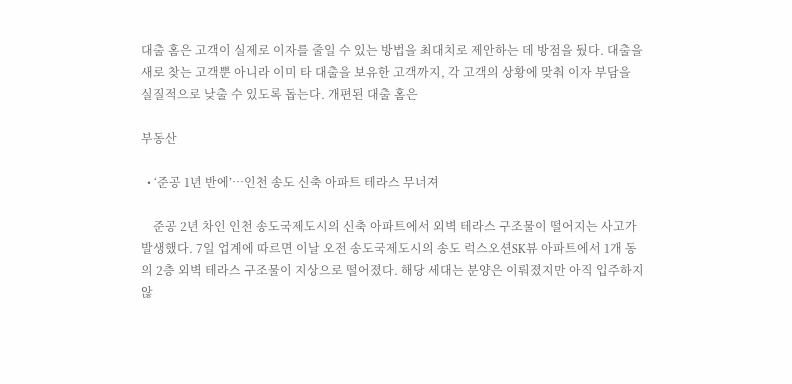대출 홈은 고객이 실제로 이자를 줄일 수 있는 방법을 최대치로 제안하는 데 방점을 뒀다. 대출을 새로 찾는 고객뿐 아니라 이미 타 대출을 보유한 고객까지, 각 고객의 상황에 맞춰 이자 부담을 실질적으로 낮출 수 있도록 돕는다. 개편된 대출 홈은

부동산

  • ‘준공 1년 반에’…인천 송도 신축 아파트 테라스 무너져

    준공 2년 차인 인천 송도국제도시의 신축 아파트에서 외벽 테라스 구조물이 떨어지는 사고가 발생했다. 7일 업계에 따르면 이날 오전 송도국제도시의 송도 럭스오션SK뷰 아파트에서 1개 동의 2층 외벽 테라스 구조물이 지상으로 떨어졌다. 해당 세대는 분양은 이뤄졌지만 아직 입주하지 않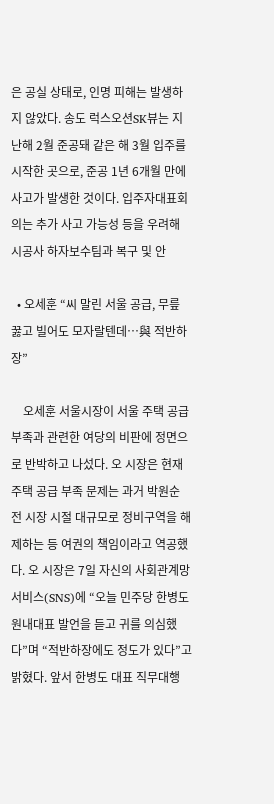은 공실 상태로, 인명 피해는 발생하지 않았다. 송도 럭스오션SK뷰는 지난해 2월 준공돼 같은 해 3월 입주를 시작한 곳으로, 준공 1년 6개월 만에 사고가 발생한 것이다. 입주자대표회의는 추가 사고 가능성 등을 우려해 시공사 하자보수팀과 복구 및 안

  • 오세훈 “씨 말린 서울 공급, 무릎 꿇고 빌어도 모자랄텐데…與 적반하장”

    오세훈 서울시장이 서울 주택 공급 부족과 관련한 여당의 비판에 정면으로 반박하고 나섰다. 오 시장은 현재 주택 공급 부족 문제는 과거 박원순 전 시장 시절 대규모로 정비구역을 해제하는 등 여권의 책임이라고 역공했다. 오 시장은 7일 자신의 사회관계망서비스(SNS)에 “오늘 민주당 한병도 원내대표 발언을 듣고 귀를 의심했다”며 “적반하장에도 정도가 있다”고 밝혔다. 앞서 한병도 대표 직무대행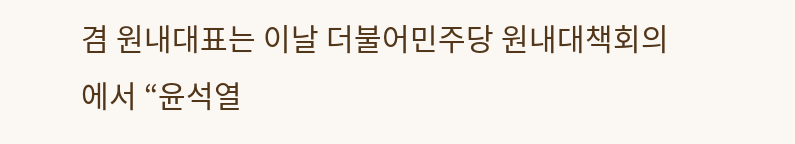겸 원내대표는 이날 더불어민주당 원내대책회의에서 “윤석열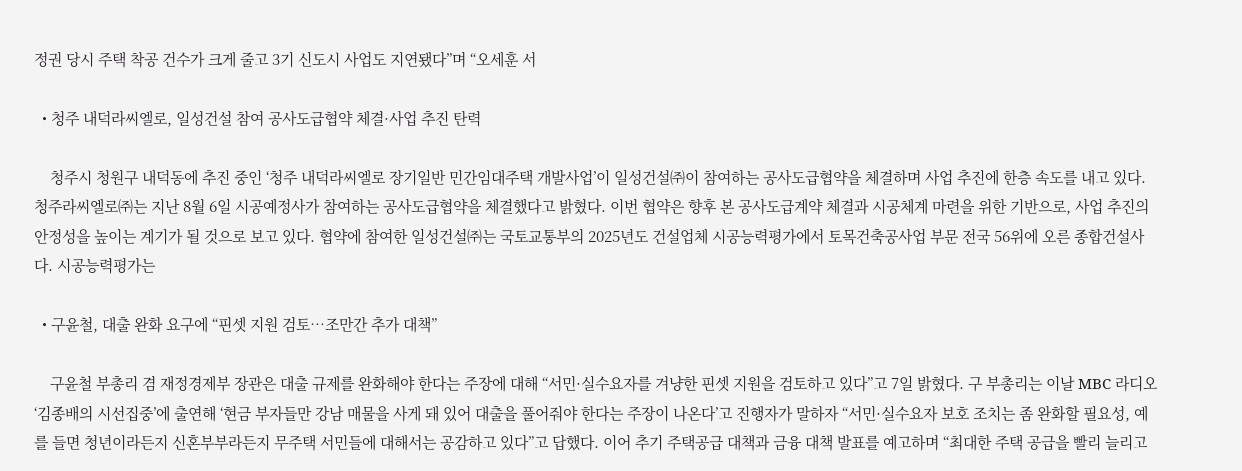정권 당시 주택 착공 건수가 크게 줄고 3기 신도시 사업도 지연됐다”며 “오세훈 서

  • 청주 내덕라씨엘로, 일성건설 참여 공사도급협약 체결·사업 추진 탄력

    청주시 청원구 내덕동에 추진 중인 ‘청주 내덕라씨엘로 장기일반 민간임대주택 개발사업’이 일성건설㈜이 참여하는 공사도급협약을 체결하며 사업 추진에 한층 속도를 내고 있다. 청주라씨엘로㈜는 지난 8월 6일 시공예정사가 참여하는 공사도급협약을 체결했다고 밝혔다. 이번 협약은 향후 본 공사도급계약 체결과 시공체계 마련을 위한 기반으로, 사업 추진의 안정성을 높이는 계기가 될 것으로 보고 있다. 협약에 참여한 일성건설㈜는 국토교통부의 2025년도 건설업체 시공능력평가에서 토목건축공사업 부문 전국 56위에 오른 종합건설사다. 시공능력평가는

  • 구윤철, 대출 완화 요구에 “핀셋 지원 검토…조만간 추가 대책”

    구윤철 부총리 겸 재정경제부 장관은 대출 규제를 완화해야 한다는 주장에 대해 “서민·실수요자를 겨냥한 핀셋 지원을 검토하고 있다”고 7일 밝혔다. 구 부총리는 이날 MBC 라디오 ‘김종배의 시선집중’에 출연해 ‘현금 부자들만 강남 매물을 사게 돼 있어 대출을 풀어줘야 한다는 주장이 나온다’고 진행자가 말하자 “서민·실수요자 보호 조치는 좀 완화할 필요성, 예를 들면 청년이라든지 신혼부부라든지 무주택 서민들에 대해서는 공감하고 있다”고 답했다. 이어 추기 주택공급 대책과 금융 대책 발표를 예고하며 “최대한 주택 공급을 빨리 늘리고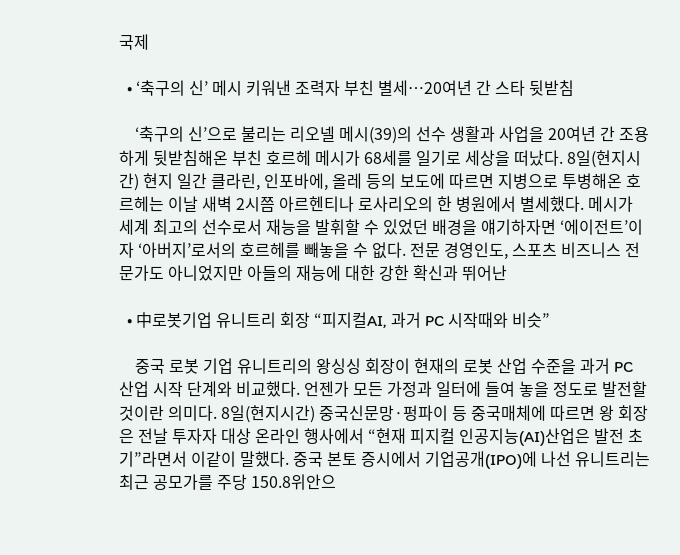국제

  • ‘축구의 신’ 메시 키워낸 조력자 부친 별세…20여년 간 스타 뒷받침

    ‘축구의 신’으로 불리는 리오넬 메시(39)의 선수 생활과 사업을 20여년 간 조용하게 뒷받침해온 부친 호르헤 메시가 68세를 일기로 세상을 떠났다. 8일(현지시간) 현지 일간 클라린, 인포바에, 올레 등의 보도에 따르면 지병으로 투병해온 호르헤는 이날 새벽 2시쯤 아르헨티나 로사리오의 한 병원에서 별세했다. 메시가 세계 최고의 선수로서 재능을 발휘할 수 있었던 배경을 얘기하자면 ‘에이전트’이자 ‘아버지’로서의 호르헤를 빼놓을 수 없다. 전문 경영인도, 스포츠 비즈니스 전문가도 아니었지만 아들의 재능에 대한 강한 확신과 뛰어난

  • 中로봇기업 유니트리 회장 “피지컬AI, 과거 PC 시작때와 비슷”

    중국 로봇 기업 유니트리의 왕싱싱 회장이 현재의 로봇 산업 수준을 과거 PC 산업 시작 단계와 비교했다. 언젠가 모든 가정과 일터에 들여 놓을 정도로 발전할 것이란 의미다. 8일(현지시간) 중국신문망·펑파이 등 중국매체에 따르면 왕 회장은 전날 투자자 대상 온라인 행사에서 “현재 피지컬 인공지능(AI)산업은 발전 초기”라면서 이같이 말했다. 중국 본토 증시에서 기업공개(IPO)에 나선 유니트리는 최근 공모가를 주당 150.8위안으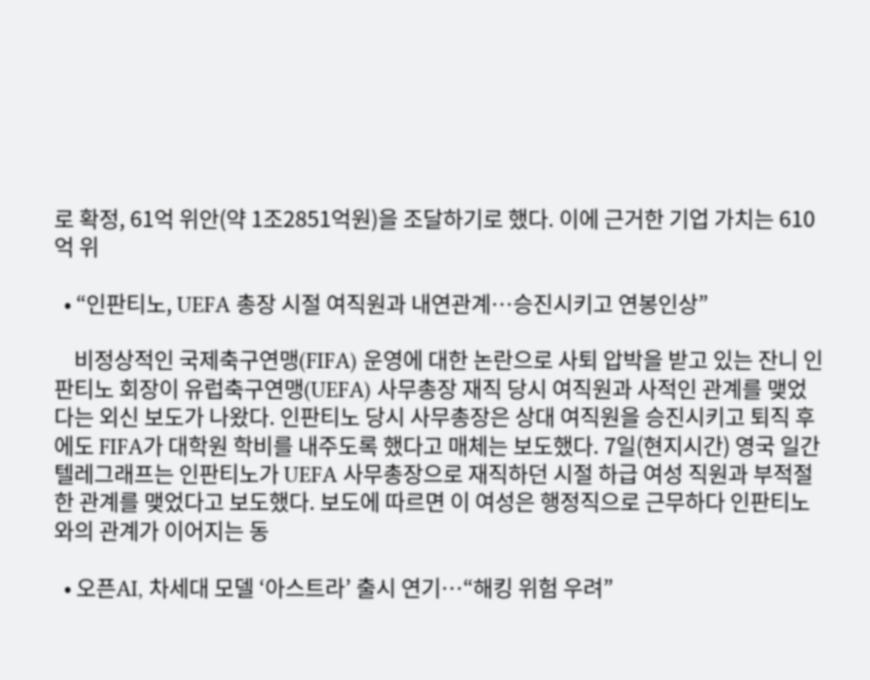로 확정, 61억 위안(약 1조2851억원)을 조달하기로 했다. 이에 근거한 기업 가치는 610억 위

  • “인판티노, UEFA 총장 시절 여직원과 내연관계…승진시키고 연봉인상”

    비정상적인 국제축구연맹(FIFA) 운영에 대한 논란으로 사퇴 압박을 받고 있는 잔니 인판티노 회장이 유럽축구연맹(UEFA) 사무총장 재직 당시 여직원과 사적인 관계를 맺었다는 외신 보도가 나왔다. 인판티노 당시 사무총장은 상대 여직원을 승진시키고 퇴직 후에도 FIFA가 대학원 학비를 내주도록 했다고 매체는 보도했다. 7일(현지시간) 영국 일간 텔레그래프는 인판티노가 UEFA 사무총장으로 재직하던 시절 하급 여성 직원과 부적절한 관계를 맺었다고 보도했다. 보도에 따르면 이 여성은 행정직으로 근무하다 인판티노와의 관계가 이어지는 동

  • 오픈AI, 차세대 모델 ‘아스트라’ 출시 연기…“해킹 위험 우려”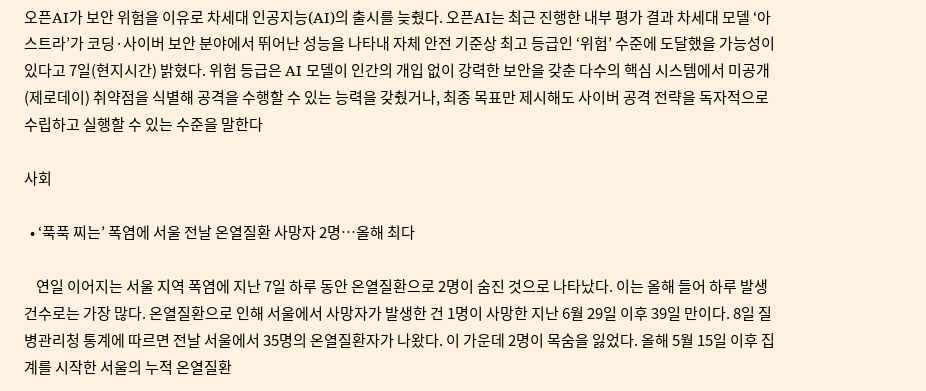오픈AI가 보안 위험을 이유로 차세대 인공지능(AI)의 출시를 늦췄다. 오픈AI는 최근 진행한 내부 평가 결과 차세대 모델 ‘아스트라’가 코딩·사이버 보안 분야에서 뛰어난 성능을 나타내 자체 안전 기준상 최고 등급인 ‘위험’ 수준에 도달했을 가능성이 있다고 7일(현지시간) 밝혔다. 위험 등급은 AI 모델이 인간의 개입 없이 강력한 보안을 갖춘 다수의 핵심 시스템에서 미공개(제로데이) 취약점을 식별해 공격을 수행할 수 있는 능력을 갖췄거나, 최종 목표만 제시해도 사이버 공격 전략을 독자적으로 수립하고 실행할 수 있는 수준을 말한다

사회

  • ‘푹푹 찌는’ 폭염에 서울 전날 온열질환 사망자 2명…올해 최다

    연일 이어지는 서울 지역 폭염에 지난 7일 하루 동안 온열질환으로 2명이 숨진 것으로 나타났다. 이는 올해 들어 하루 발생 건수로는 가장 많다. 온열질환으로 인해 서울에서 사망자가 발생한 건 1명이 사망한 지난 6월 29일 이후 39일 만이다. 8일 질병관리청 통계에 따르면 전날 서울에서 35명의 온열질환자가 나왔다. 이 가운데 2명이 목숨을 잃었다. 올해 5월 15일 이후 집계를 시작한 서울의 누적 온열질환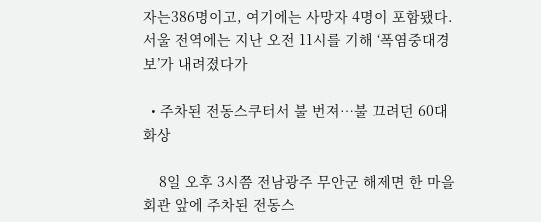자는386명이고, 여기에는 사망자 4명이 포함됐다. 서울 전역에는 지난 오전 11시를 기해 ‘폭염중대경보’가 내려졌다가

  • 주차된 전동스쿠터서 불 번져…불 끄려던 60대 화상

    8일 오후 3시쯤 전남광주 무안군 해제면 한 마을회관 앞에 주차된 전동스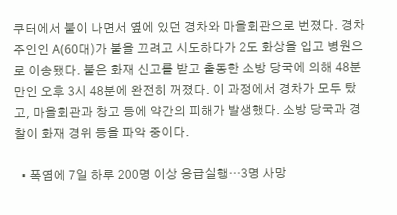쿠터에서 불이 나면서 옆에 있던 경차와 마을회관으로 번졌다. 경차 주인인 A(60대)가 불을 끄려고 시도하다가 2도 화상을 입고 병원으로 이송됐다. 불은 화재 신고를 받고 출동한 소방 당국에 의해 48분 만인 오후 3시 48분에 완전히 꺼졌다. 이 과정에서 경차가 모두 탔고, 마을회관과 창고 등에 약간의 피해가 발생했다. 소방 당국과 경찰이 화재 경위 등을 파악 중이다.

  • 폭염에 7일 하루 200명 이상 응급실행…3명 사망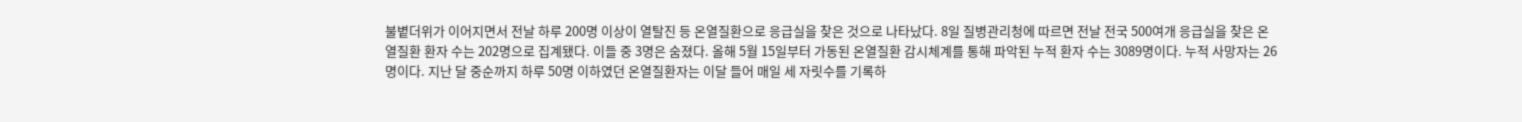불볕더위가 이어지면서 전날 하루 200명 이상이 열탈진 등 온열질환으로 응급실을 찾은 것으로 나타났다. 8일 질병관리청에 따르면 전날 전국 500여개 응급실을 찾은 온열질환 환자 수는 202명으로 집계됐다. 이들 중 3명은 숨졌다. 올해 5월 15일부터 가동된 온열질환 감시체계를 통해 파악된 누적 환자 수는 3089명이다. 누적 사망자는 26명이다. 지난 달 중순까지 하루 50명 이하였던 온열질환자는 이달 들어 매일 세 자릿수를 기록하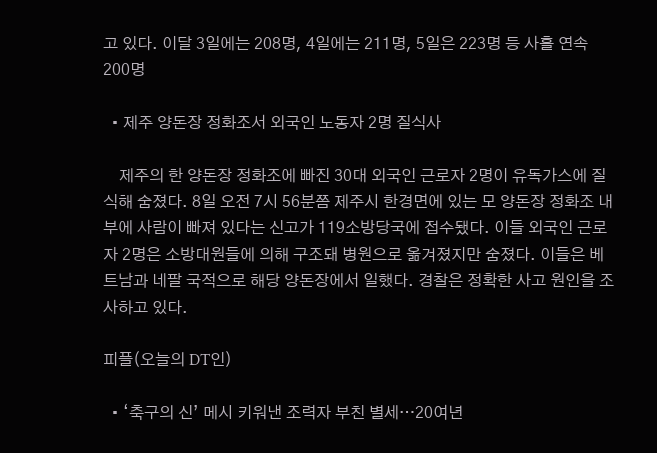고 있다. 이달 3일에는 208명, 4일에는 211명, 5일은 223명 등 사흘 연속 200명

  • 제주 양돈장 정화조서 외국인 노동자 2명 질식사

    제주의 한 양돈장 정화조에 빠진 30대 외국인 근로자 2명이 유독가스에 질식해 숨졌다. 8일 오전 7시 56분쯤 제주시 한경면에 있는 모 양돈장 정화조 내부에 사람이 빠져 있다는 신고가 119소방당국에 접수됐다. 이들 외국인 근로자 2명은 소방대원들에 의해 구조돼 병원으로 옮겨졌지만 숨졌다. 이들은 베트남과 네팔 국적으로 해당 양돈장에서 일했다. 경찰은 정확한 사고 원인을 조사하고 있다.

피플(오늘의 DT인)

  • ‘축구의 신’ 메시 키워낸 조력자 부친 별세…20여년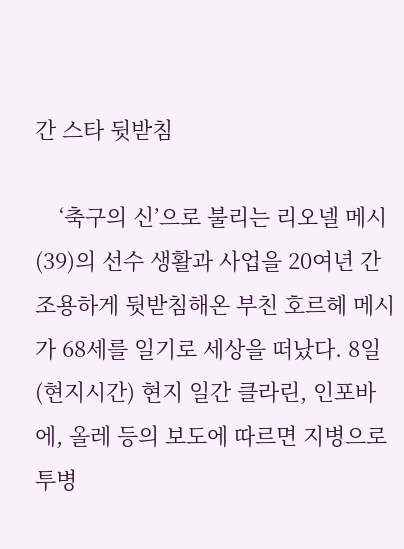간 스타 뒷받침

    ‘축구의 신’으로 불리는 리오넬 메시(39)의 선수 생활과 사업을 20여년 간 조용하게 뒷받침해온 부친 호르헤 메시가 68세를 일기로 세상을 떠났다. 8일(현지시간) 현지 일간 클라린, 인포바에, 올레 등의 보도에 따르면 지병으로 투병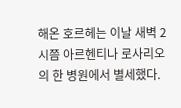해온 호르헤는 이날 새벽 2시쯤 아르헨티나 로사리오의 한 병원에서 별세했다.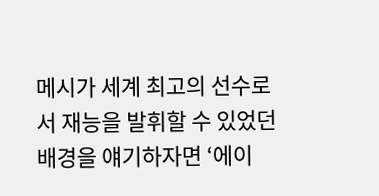메시가 세계 최고의 선수로서 재능을 발휘할 수 있었던 배경을 얘기하자면 ‘에이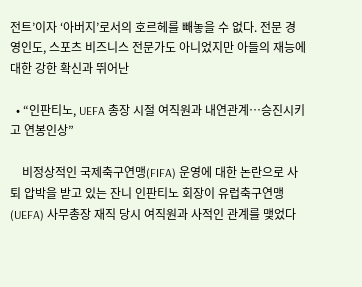전트’이자 ‘아버지’로서의 호르헤를 빼놓을 수 없다. 전문 경영인도, 스포츠 비즈니스 전문가도 아니었지만 아들의 재능에 대한 강한 확신과 뛰어난

  • “인판티노, UEFA 총장 시절 여직원과 내연관계…승진시키고 연봉인상”

    비정상적인 국제축구연맹(FIFA) 운영에 대한 논란으로 사퇴 압박을 받고 있는 잔니 인판티노 회장이 유럽축구연맹(UEFA) 사무총장 재직 당시 여직원과 사적인 관계를 맺었다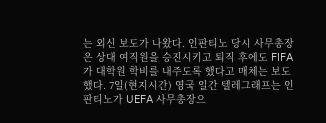는 외신 보도가 나왔다. 인판티노 당시 사무총장은 상대 여직원을 승진시키고 퇴직 후에도 FIFA가 대학원 학비를 내주도록 했다고 매체는 보도했다. 7일(현지시간) 영국 일간 텔레그래프는 인판티노가 UEFA 사무총장으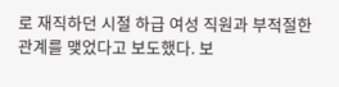로 재직하던 시절 하급 여성 직원과 부적절한 관계를 맺었다고 보도했다. 보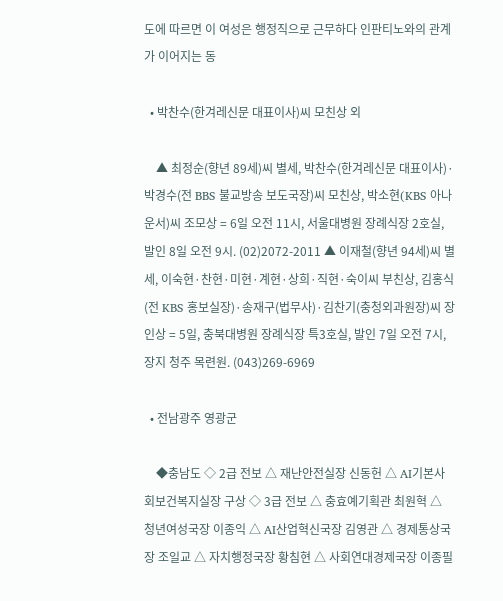도에 따르면 이 여성은 행정직으로 근무하다 인판티노와의 관계가 이어지는 동

  • 박찬수(한겨레신문 대표이사)씨 모친상 외

    ▲ 최정순(향년 89세)씨 별세, 박찬수(한겨레신문 대표이사)·박경수(전 BBS 불교방송 보도국장)씨 모친상, 박소현(KBS 아나운서)씨 조모상 = 6일 오전 11시, 서울대병원 장례식장 2호실, 발인 8일 오전 9시. (02)2072-2011 ▲ 이재철(향년 94세)씨 별세, 이숙현·찬현·미현·계현·상희·직현·숙이씨 부친상, 김홍식(전 KBS 홍보실장)·송재구(법무사)·김찬기(충청외과원장)씨 장인상 = 5일, 충북대병원 장례식장 특3호실, 발인 7일 오전 7시, 장지 청주 목련원. (043)269-6969

  • 전남광주 영광군

    ◆충남도 ◇ 2급 전보 △ 재난안전실장 신동헌 △ AI기본사회보건복지실장 구상 ◇ 3급 전보 △ 충효예기획관 최원혁 △ 청년여성국장 이종익 △ AI산업혁신국장 김영관 △ 경제통상국장 조일교 △ 자치행정국장 황침현 △ 사회연대경제국장 이종필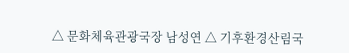△ 문화체육관광국장 남성연 △ 기후환경산림국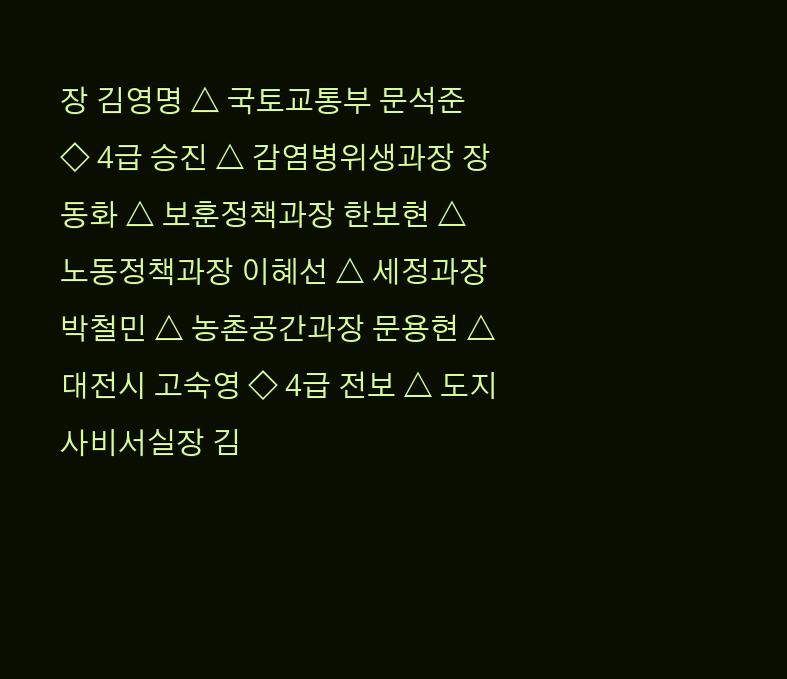장 김영명 △ 국토교통부 문석준 ◇ 4급 승진 △ 감염병위생과장 장동화 △ 보훈정책과장 한보현 △ 노동정책과장 이혜선 △ 세정과장 박철민 △ 농촌공간과장 문용현 △ 대전시 고숙영 ◇ 4급 전보 △ 도지사비서실장 김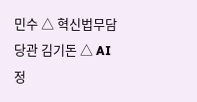민수 △ 혁신법무담당관 김기돈 △ AI정